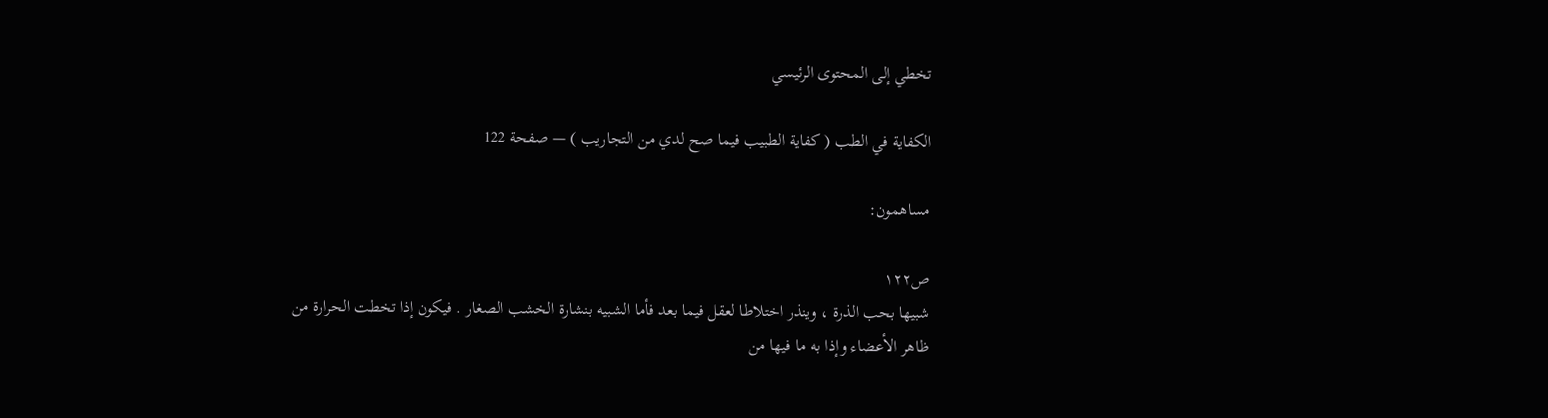تخطي إلى المحتوى الرئيسي

الكفاية في الطب ( كفاية الطبيب فيما صح لدي من التجاريب ) — صفحة 122

مساهمون:

ص١٢٢
شبيها بحب الذرة ، وينذر اختلاطا لعقل فيما بعد فأما الشبيه بنشارة الخشب الصغار . فيكون إذا تخطت الحرارة من ظاهر الأعضاء وإذا به ما فيها من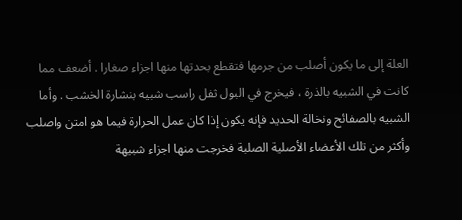العلة إلى ما يكون أصلب من جرمها فتقطع بحدتها منها اجزاء صغارا . أضعف مما كانت في الشبيه بالذرة ، فيخرج في البول ثفل راسب شبيه بنشارة الخشب . وأما الشبيه بالصفائح ونخالة الحديد فإنه يكون إذا كان عمل الحرارة فيما هو امتن واصلب وأكثر من تلك الأعضاء الأصلية الصلبة فخرجت منها اجزاء شبيهة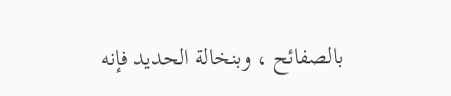بالصفائح ، وبنخالة الحديد فإنه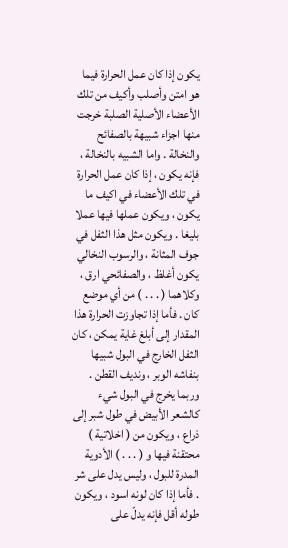يكون إذا كان عمل الحرارة فيما هو امتن وأصلب وأكيف من تلك الأعضاء الأصلية الصلبة خرجت منها اجزاء شبيهة بالصفائح والنخالة . واما الشبيه بالنخالة ، فإنه يكون ، إذا كان عمل الحرارة في تلك الأعضاء في اكيف ما يكون ، ويكون عملها فيها عملا بليغا . ويكون مثل هذا الثفل في جوف المثانة ، والرسوب النخالي يكون أغلظ ، والصفائحي ارق ، وكلاهما ( . . . ) من أي موضع كان . فأما إذا تجاوزت الحرارة هذا المقدار إلى أبلغ غاية يمكن ، كان الثفل الخارج في البول شبيها بنفاشه الوبر ، ونديف القطن . وربما يخرج في البول شيء كالشعر الأبيض في طول شبر إلى ذراع ، ويكون من ( اخلاتية ) محتقنة فيها و ( . . . ) الأدوية المدرة للبول ، وليس يدل على شر . فأما إذا كان لونه اسود ، ويكون طوله أقل فإنه يدلّ على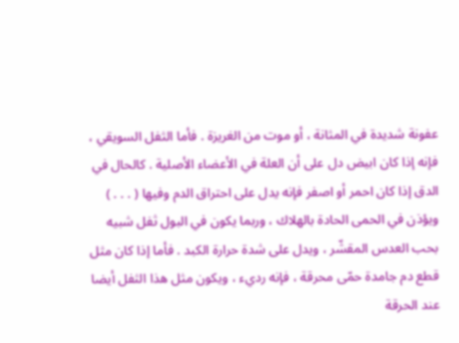عفونة شديدة في المثانة ، أو موت من الغريزة . فأما الثفل السويقي ، فإنه إذا كان ابيض دل على أن العلة في الأعضاء الأصلية . كالحال في الدق إذا كان احمر أو اصفر فإنه يدل على احتراق الدم وفيها ( . . . ) ويؤذن في الحمى الحادة بالهلاك ، وربما يكون في البول ثفل شبيه بحب العدس المقشّر ، ويدل على شدة حرارة الكبد . فأما إذا كان مثل قطع دم جامدة حمّى محرقة ، فإنه رديء ، ويكون مثل هذا الثفل أيضا عند الحرقة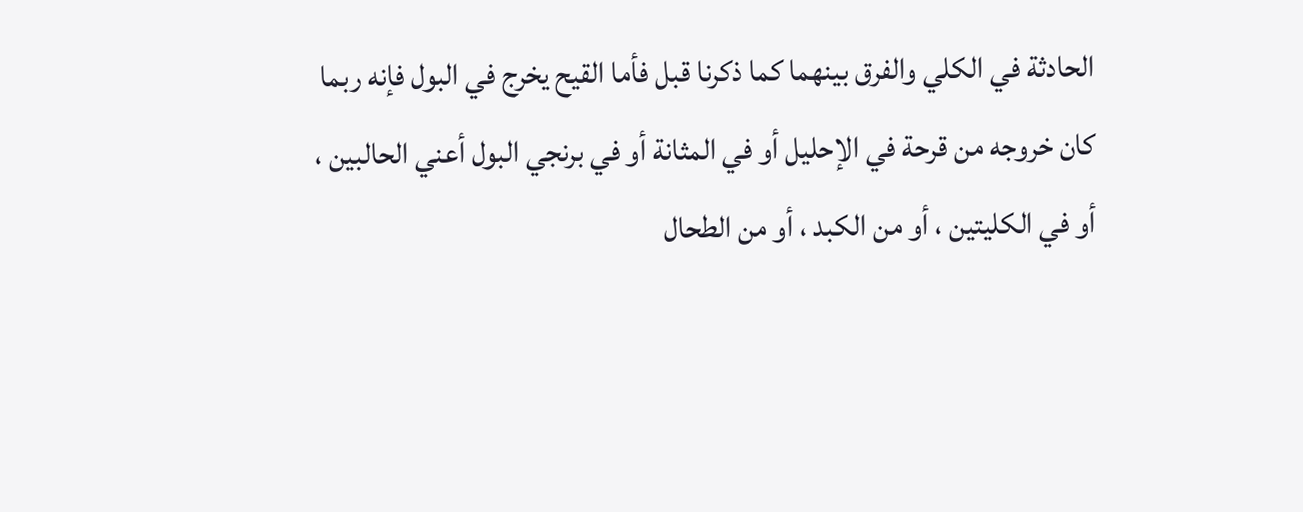الحادثة في الكلي والفرق بينهما كما ذكرنا قبل فأما القيح يخرج في البول فإنه ربما كان خروجه من قرحة في الإحليل أو في المثانة أو في برنجي البول أعني الحالبين ، أو في الكليتين ، أو من الكبد ، أو من الطحال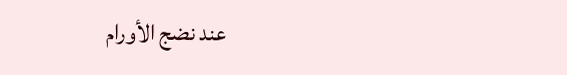عند نضج الأورام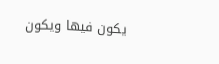يكون فيها ويكون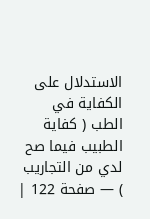الاستدلال على
الكفاية في الطب ( كفاية الطبيب فيما صح لدي من التجاريب ) — صفحة 122 |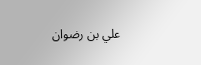علي بن رضوان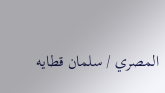المصري / سلمان قطايه